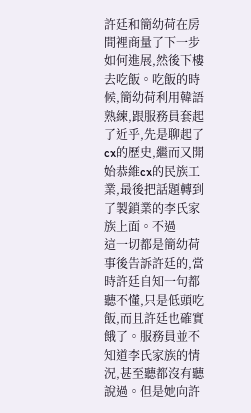許廷和簡幼荷在房間裡商量了下一步如何進展,然後下樓去吃飯。吃飯的時候,簡幼荷利用韓語熟練,跟服務員套起了近乎,先是聊起了cx的歷史,繼而又開始恭維cx的民族工業,最後把話題轉到了製鎖業的李氏家族上面。不過
這一切都是簡幼荷事後告訴許廷的,當時許廷自知一句都聽不懂,只是低頭吃飯,而且許廷也確實餓了。服務員並不知道李氏家族的情況,甚至聽都沒有聽說過。但是她向許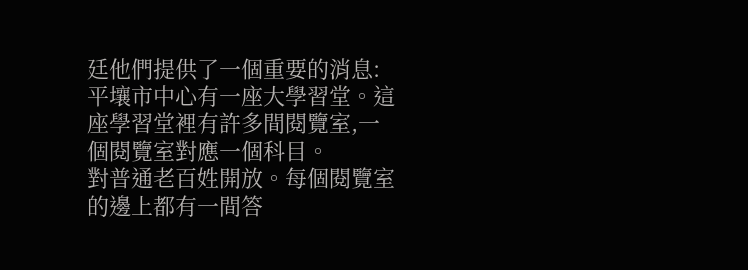廷他們提供了一個重要的消息:平壤市中心有一座大學習堂。這座學習堂裡有許多間閱覽室,一個閱覽室對應一個科目。
對普通老百姓開放。每個閱覽室的邊上都有一間答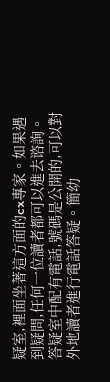疑室,裡面坐著這方面的cx專家。如果遇到疑問,任何一位讀者都可以進去谘詢。答疑室中配有電話,號碼是公開的,可以對外地讀者進行電話答疑。簡幼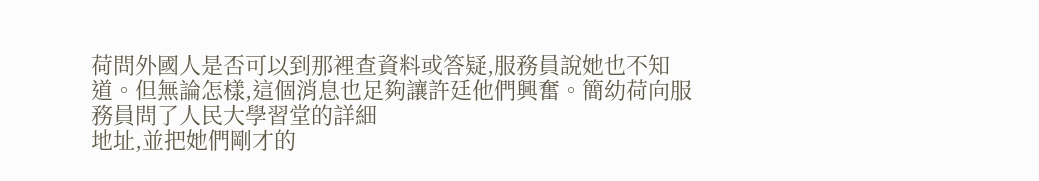荷問外國人是否可以到那裡查資料或答疑,服務員說她也不知道。但無論怎樣,這個消息也足夠讓許廷他們興奮。簡幼荷向服務員問了人民大學習堂的詳細
地址,並把她們剛才的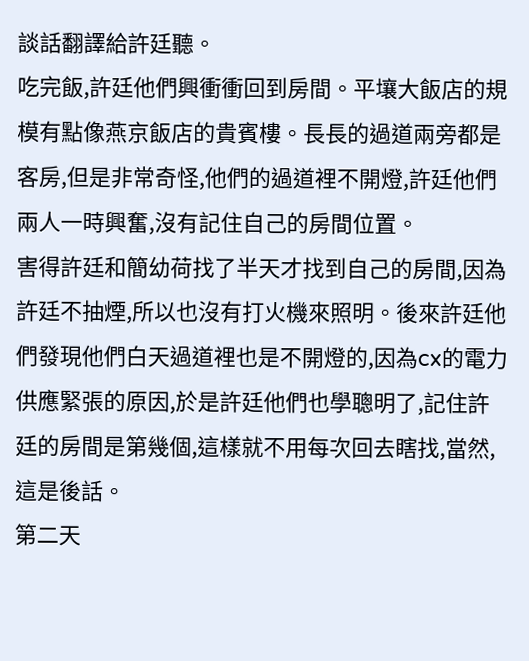談話翻譯給許廷聽。
吃完飯,許廷他們興衝衝回到房間。平壤大飯店的規模有點像燕京飯店的貴賓樓。長長的過道兩旁都是客房,但是非常奇怪,他們的過道裡不開燈,許廷他們兩人一時興奮,沒有記住自己的房間位置。
害得許廷和簡幼荷找了半天才找到自己的房間,因為許廷不抽煙,所以也沒有打火機來照明。後來許廷他們發現他們白天過道裡也是不開燈的,因為cx的電力供應緊張的原因,於是許廷他們也學聰明了,記住許廷的房間是第幾個,這樣就不用每次回去瞎找,當然,這是後話。
第二天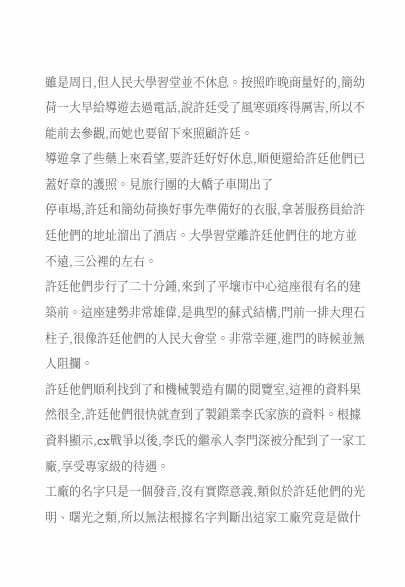雖是周日,但人民大學習堂並不休息。按照昨晚商量好的,簡幼荷一大早給導遊去過電話,說許廷受了風寒頭疼得厲害,所以不能前去參觀,而她也要留下來照顧許廷。
導遊拿了些藥上來看望,要許廷好好休息,順便還給許廷他們已蓋好章的護照。見旅行團的大轎子車開出了
停車場,許廷和簡幼荷換好事先準備好的衣服,拿著服務員給許廷他們的地址溜出了酒店。大學習堂離許廷他們住的地方並不遠,三公裡的左右。
許廷他們步行了二十分鍾,來到了平壤市中心這座很有名的建築前。這座建勢非常雄偉,是典型的蘇式結構,門前一排大理石柱子,很像許廷他們的人民大會堂。非常幸運,進門的時候並無人阻攔。
許廷他們順利找到了和機械製造有關的閱覽室,這裡的資料果然很全,許廷他們很快就查到了製鎖業李氏家族的資料。根據資料顯示,cx戰爭以後,李氏的繼承人李門深被分配到了一家工廠,享受專家級的待遇。
工廠的名字只是一個發音,沒有實際意義,類似於許廷他們的光明、曙光之類,所以無法根據名字判斷出這家工廠究竟是做什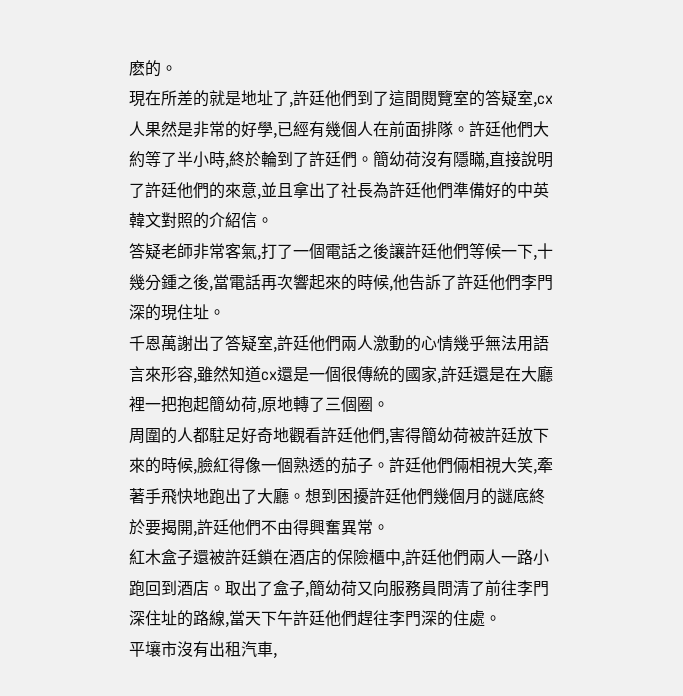麽的。
現在所差的就是地址了,許廷他們到了這間閱覽室的答疑室,cx人果然是非常的好學,已經有幾個人在前面排隊。許廷他們大約等了半小時,終於輪到了許廷們。簡幼荷沒有隱瞞,直接說明了許廷他們的來意,並且拿出了社長為許廷他們準備好的中英韓文對照的介紹信。
答疑老師非常客氣,打了一個電話之後讓許廷他們等候一下,十幾分鍾之後,當電話再次響起來的時候,他告訴了許廷他們李門深的現住址。
千恩萬謝出了答疑室,許廷他們兩人激動的心情幾乎無法用語言來形容,雖然知道cx還是一個很傳統的國家,許廷還是在大廳裡一把抱起簡幼荷,原地轉了三個圈。
周圍的人都駐足好奇地觀看許廷他們,害得簡幼荷被許廷放下來的時候,臉紅得像一個熟透的茄子。許廷他們倆相視大笑,牽著手飛快地跑出了大廳。想到困擾許廷他們幾個月的謎底終於要揭開,許廷他們不由得興奮異常。
紅木盒子還被許廷鎖在酒店的保險櫃中,許廷他們兩人一路小跑回到酒店。取出了盒子,簡幼荷又向服務員問清了前往李門深住址的路線,當天下午許廷他們趕往李門深的住處。
平壤市沒有出租汽車,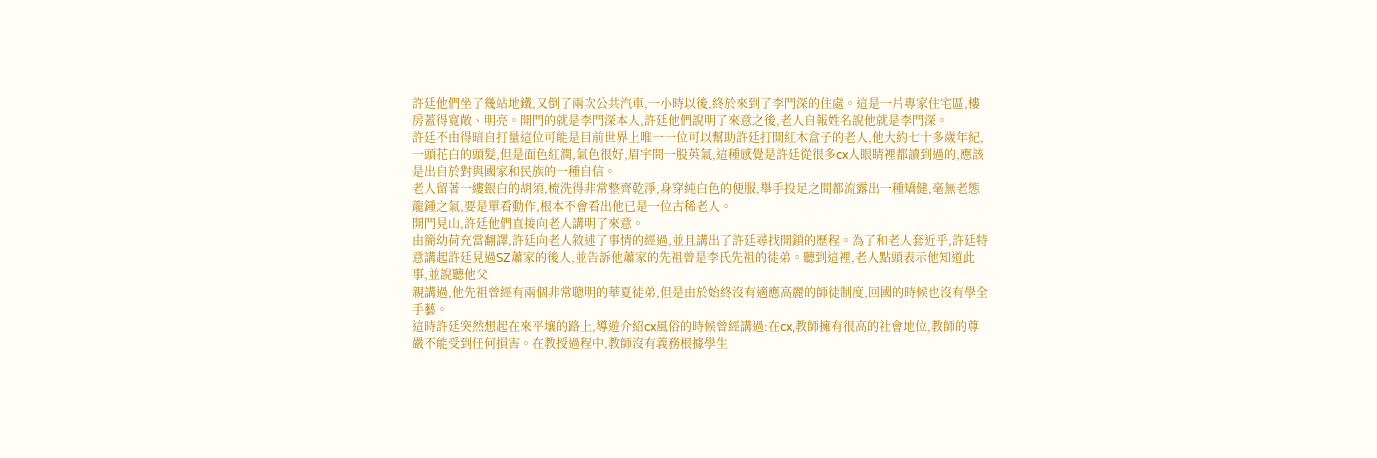許廷他們坐了幾站地鐵,又倒了兩次公共汽車,一小時以後,終於來到了李門深的住處。這是一片專家住宅區,樓房蓋得寬敞、明亮。開門的就是李門深本人,許廷他們說明了來意之後,老人自報姓名說他就是李門深。
許廷不由得暗自打量這位可能是目前世界上唯一一位可以幫助許廷打開紅木盒子的老人,他大約七十多歲年紀,一頭花白的頭髮,但是面色紅潤,氣色很好,眉宇間一股英氣,這種感覺是許廷從很多cx人眼睛裡都讀到過的,應該是出自於對與國家和民族的一種自信。
老人留著一縷銀白的胡須,梳洗得非常整齊乾淨,身穿純白色的便服,舉手投足之間都流露出一種矯健,毫無老態龍鍾之氣,要是單看動作,根本不會看出他已是一位古稀老人。
開門見山,許廷他們直接向老人講明了來意。
由簡幼荷充當翻譯,許廷向老人敘述了事情的經過,並且講出了許廷尋找開鎖的歷程。為了和老人套近乎,許廷特意講起許廷見過SZ蕭家的後人,並告訴他蕭家的先祖曾是李氏先祖的徒弟。聽到這裡,老人點頭表示他知道此事,並說聽他父
親講過,他先祖曾經有兩個非常聰明的華夏徒弟,但是由於始終沒有適應高麗的師徒制度,回國的時候也沒有學全手藝。
這時許廷突然想起在來平壤的路上,導遊介紹cx風俗的時候曾經講過:在cx,教師擁有很高的社會地位,教師的尊嚴不能受到任何損害。在教授過程中,教師沒有義務根據學生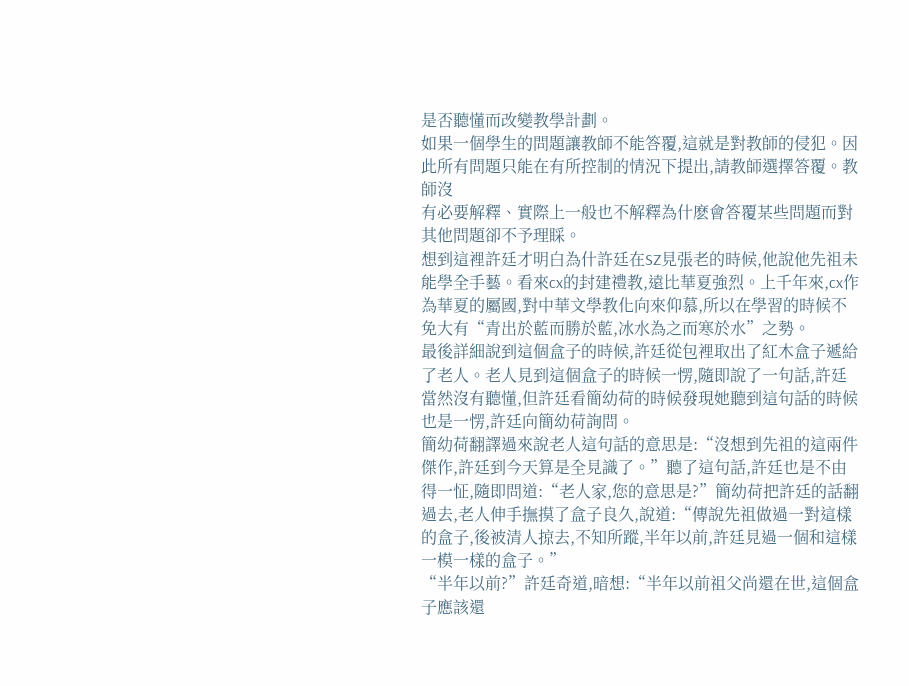是否聽懂而改變教學計劃。
如果一個學生的問題讓教師不能答覆,這就是對教師的侵犯。因此所有問題只能在有所控制的情況下提出,請教師選擇答覆。教師沒
有必要解釋、實際上一般也不解釋為什麽會答覆某些問題而對其他問題卻不予理睬。
想到這裡許廷才明白為什許廷在SZ見張老的時候,他說他先祖未能學全手藝。看來cx的封建禮教,遠比華夏強烈。上千年來,cx作為華夏的屬國,對中華文學教化向來仰慕,所以在學習的時候不免大有“青出於藍而勝於藍,冰水為之而寒於水”之勢。
最後詳細說到這個盒子的時候,許廷從包裡取出了紅木盒子遞給了老人。老人見到這個盒子的時候一愣,隨即說了一句話,許廷當然沒有聽懂,但許廷看簡幼荷的時候發現她聽到這句話的時候也是一愣,許廷向簡幼荷詢問。
簡幼荷翻譯過來說老人這句話的意思是:“沒想到先祖的這兩件傑作,許廷到今天算是全見識了。”聽了這句話,許廷也是不由得一怔,隨即問道:“老人家,您的意思是?”簡幼荷把許廷的話翻過去,老人伸手撫摸了盒子良久,說道:“傳說先祖做過一對這樣的盒子,後被清人掠去,不知所蹤,半年以前,許廷見過一個和這樣一模一樣的盒子。”
“半年以前?”許廷奇道,暗想:“半年以前祖父尚還在世,這個盒子應該還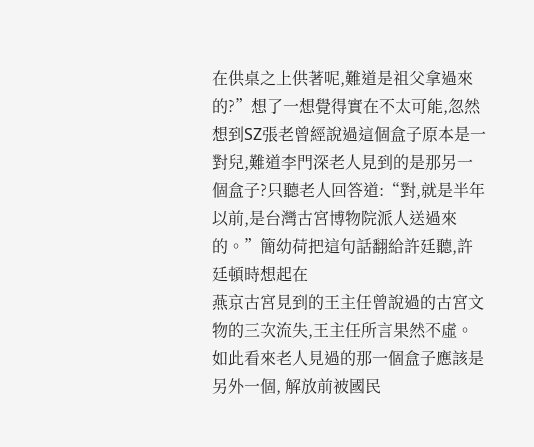在供桌之上供著呢,難道是祖父拿過來的?”想了一想覺得實在不太可能,忽然想到SZ張老曾經說過這個盒子原本是一對兒,難道李門深老人見到的是那另一個盒子?只聽老人回答道:“對,就是半年以前,是台灣古宮博物院派人送過來的。”簡幼荷把這句話翻給許廷聽,許廷頓時想起在
燕京古宮見到的王主任曾說過的古宮文物的三次流失,王主任所言果然不虛。如此看來老人見過的那一個盒子應該是另外一個, 解放前被國民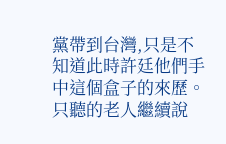黨帶到台灣,只是不知道此時許廷他們手中這個盒子的來歷。
只聽的老人繼續說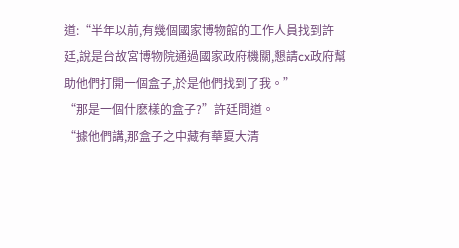道:“半年以前,有幾個國家博物館的工作人員找到許廷,說是台故宮博物院通過國家政府機關,懇請cx政府幫助他們打開一個盒子,於是他們找到了我。”
“那是一個什麽樣的盒子?”許廷問道。
“據他們講,那盒子之中藏有華夏大清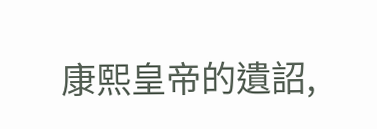康熙皇帝的遺詔,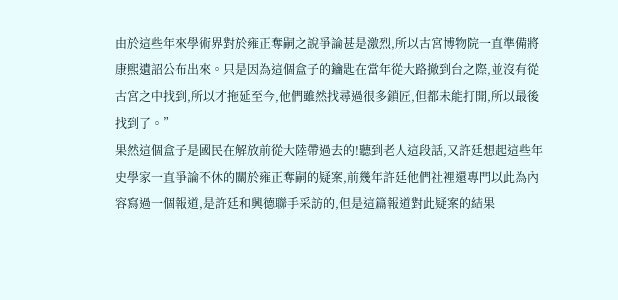由於這些年來學術界對於雍正奪嗣之說爭論甚是激烈,所以古宮博物院一直準備將康熙遺詔公布出來。只是因為這個盒子的鑰匙在當年從大路撤到台之際,並沒有從古宮之中找到,所以才拖延至今,他們雖然找尋過很多鎖匠,但都未能打開,所以最後找到了。”
果然這個盒子是國民在解放前從大陸帶過去的!聽到老人這段話,又許廷想起這些年史學家一直爭論不休的關於雍正奪嗣的疑案,前幾年許廷他們社裡還專門以此為內容寫過一個報道,是許廷和興德聯手采訪的,但是這篇報道對此疑案的結果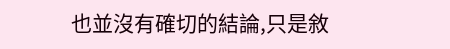也並沒有確切的結論,只是敘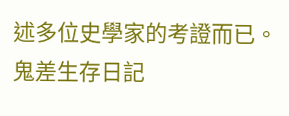述多位史學家的考證而已。鬼差生存日記